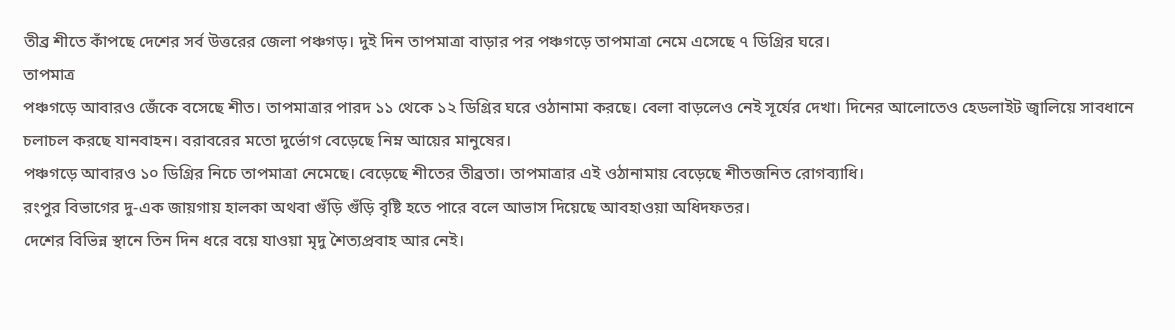তীব্র শীতে কাঁপছে দেশের সর্ব উত্তরের জেলা পঞ্চগড়। দুই দিন তাপমাত্রা বাড়ার পর পঞ্চগড়ে তাপমাত্রা নেমে এসেছে ৭ ডিগ্রির ঘরে।
তাপমাত্র
পঞ্চগড়ে আবারও জেঁকে বসেছে শীত। তাপমাত্রার পারদ ১১ থেকে ১২ ডিগ্রির ঘরে ওঠানামা করছে। বেলা বাড়লেও নেই সূর্যের দেখা। দিনের আলোতেও হেডলাইট জ্বালিয়ে সাবধানে চলাচল করছে যানবাহন। বরাবরের মতো দুর্ভোগ বেড়েছে নিম্ন আয়ের মানুষের।
পঞ্চগড়ে আবারও ১০ ডিগ্রির নিচে তাপমাত্রা নেমেছে। বেড়েছে শীতের তীব্রতা। তাপমাত্রার এই ওঠানামায় বেড়েছে শীতজনিত রোগব্যাধি।
রংপুর বিভাগের দু-এক জায়গায় হালকা অথবা গুঁড়ি গুঁড়ি বৃষ্টি হতে পারে বলে আভাস দিয়েছে আবহাওয়া অধিদফতর।
দেশের বিভিন্ন স্থানে তিন দিন ধরে বয়ে যাওয়া মৃদু শৈত্যপ্রবাহ আর নেই।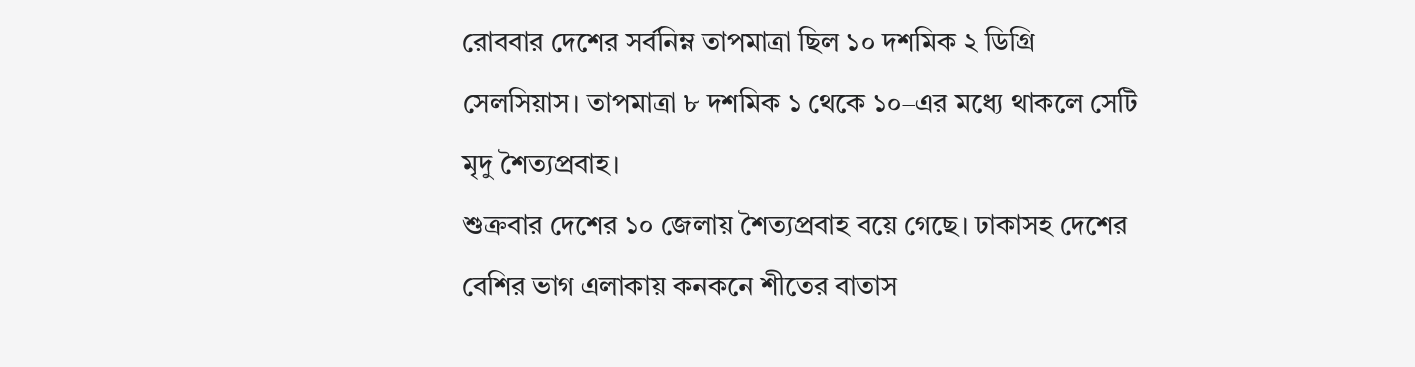রোববার দেশের সর্বনিম্ন তাপমাত্রা ছিল ১০ দশমিক ২ ডিগ্রি সেলসিয়াস। তাপমাত্রা ৮ দশমিক ১ থেকে ১০–এর মধ্যে থাকলে সেটি মৃদু শৈত্যপ্রবাহ।
শুক্রবার দেশের ১০ জেলায় শৈত্যপ্রবাহ বয়ে গেছে। ঢাকাসহ দেশের বেশির ভাগ এলাকায় কনকনে শীতের বাতাস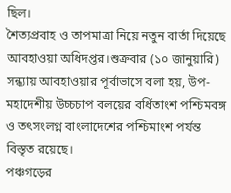ছিল।
শৈত্যপ্রবাহ ও তাপমাত্রা নিয়ে নতুন বার্তা দিয়েছে আবহাওয়া অধিদপ্তর।শুক্রবার (১০ জানুয়ারি) সন্ধ্যায় আবহাওয়ার পূর্বাভাসে বলা হয়, উপ-মহাদেশীয় উচ্চচাপ বলয়ের বর্ধিতাংশ পশ্চিমবঙ্গ ও তৎসংলগ্ন বাংলাদেশের পশ্চিমাংশ পর্যন্ত বিস্তৃত রয়েছে।
পঞ্চগড়ের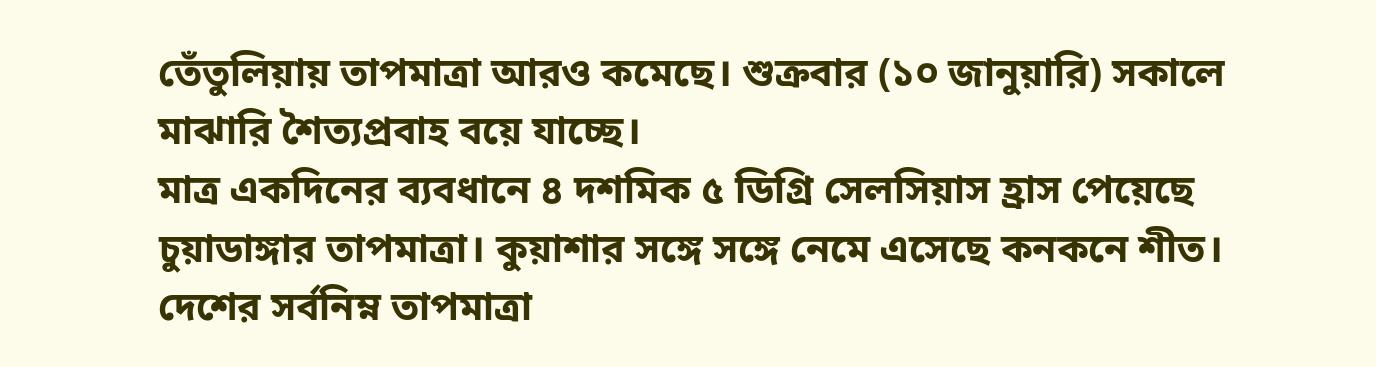তেঁতুলিয়ায় তাপমাত্রা আরও কমেছে। শুক্রবার (১০ জানুয়ারি) সকালে মাঝারি শৈত্যপ্রবাহ বয়ে যাচ্ছে।
মাত্র একদিনের ব্যবধানে ৪ দশমিক ৫ ডিগ্রি সেলসিয়াস হ্রাস পেয়েছে চুয়াডাঙ্গার তাপমাত্রা। কুয়াশার সঙ্গে সঙ্গে নেমে এসেছে কনকনে শীত।
দেশের সর্বনিম্ন তাপমাত্রা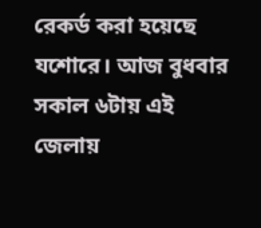রেকর্ড করা হয়েছে যশোরে। আজ বুধবার সকাল ৬টায় এই জেলায়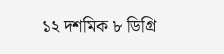১২ দশমিক ৮ ডিগ্রি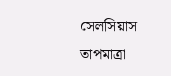সেলসিয়াস তাপমাত্রা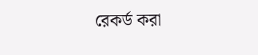রেকর্ড করা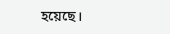হয়েছে।